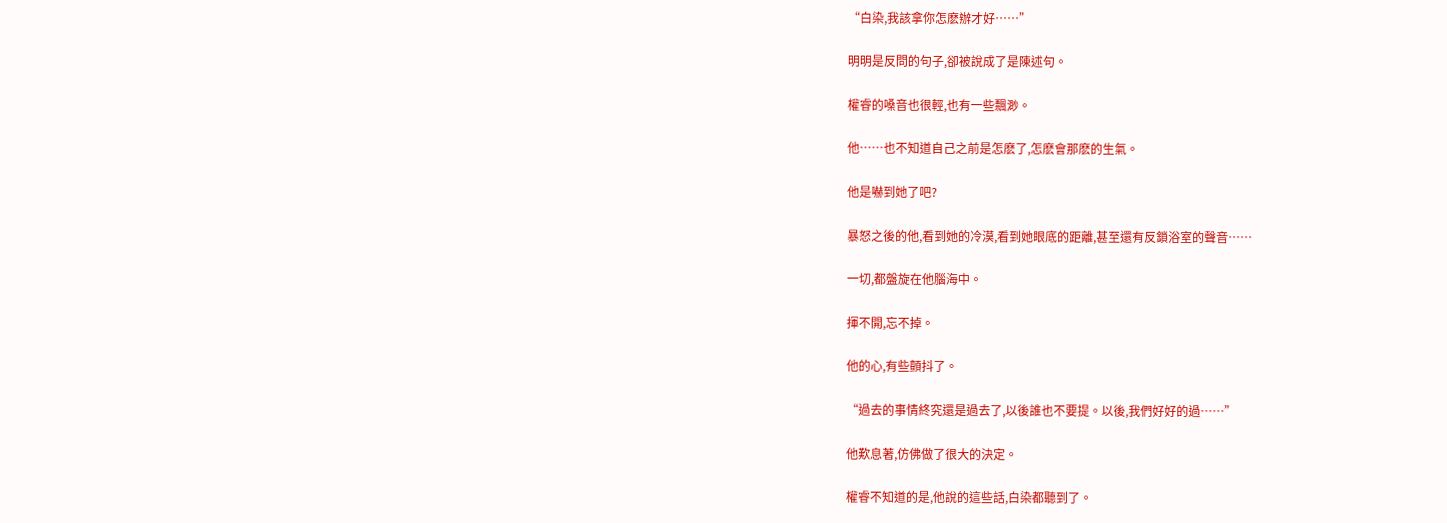“白染,我該拿你怎麽辦才好……”

明明是反問的句子,卻被說成了是陳述句。

權睿的嗓音也很輕,也有一些飄渺。

他……也不知道自己之前是怎麽了,怎麽會那麽的生氣。

他是嚇到她了吧?

暴怒之後的他,看到她的冷漠,看到她眼底的距離,甚至還有反鎖浴室的聲音……

一切,都盤旋在他腦海中。

揮不開,忘不掉。

他的心,有些顫抖了。

“過去的事情終究還是過去了,以後誰也不要提。以後,我們好好的過……”

他歎息著,仿佛做了很大的決定。

權睿不知道的是,他說的這些話,白染都聽到了。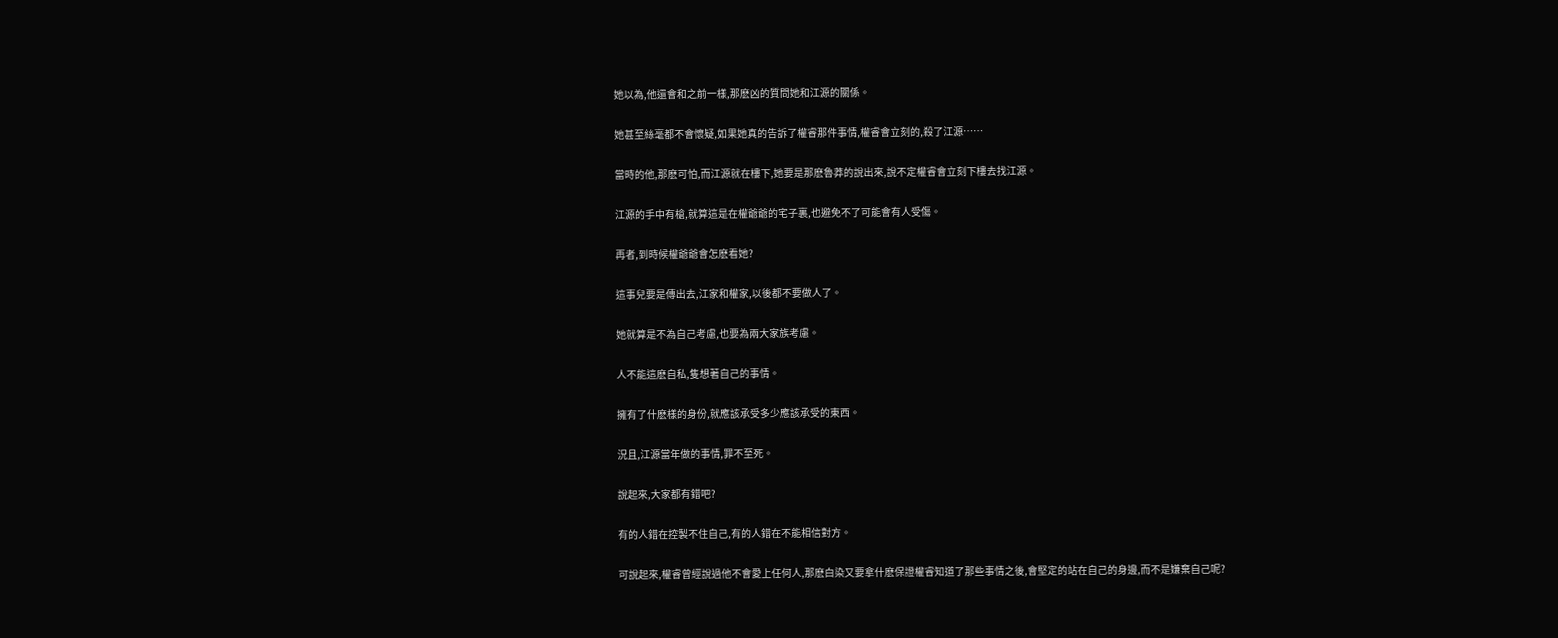她以為,他還會和之前一樣,那麽凶的質問她和江源的關係。

她甚至絲毫都不會懷疑,如果她真的告訴了權睿那件事情,權睿會立刻的,殺了江源……

當時的他,那麽可怕,而江源就在樓下,她要是那麽魯莽的說出來,說不定權睿會立刻下樓去找江源。

江源的手中有槍,就算這是在權爺爺的宅子裏,也避免不了可能會有人受傷。

再者,到時候權爺爺會怎麽看她?

這事兒要是傳出去,江家和權家,以後都不要做人了。

她就算是不為自己考慮,也要為兩大家族考慮。

人不能這麽自私,隻想著自己的事情。

擁有了什麽樣的身份,就應該承受多少應該承受的東西。

況且,江源當年做的事情,罪不至死。

說起來,大家都有錯吧?

有的人錯在控製不住自己,有的人錯在不能相信對方。

可說起來,權睿曾經說過他不會愛上任何人,那麽白染又要拿什麽保證權睿知道了那些事情之後,會堅定的站在自己的身邊,而不是嫌棄自己呢?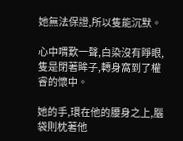她無法保證,所以隻能沉默。

心中喟歎一聲,白染沒有睜眼,隻是閉著眸子,轉身窩到了權睿的懷中。

她的手,環在他的腰身之上,腦袋則枕著他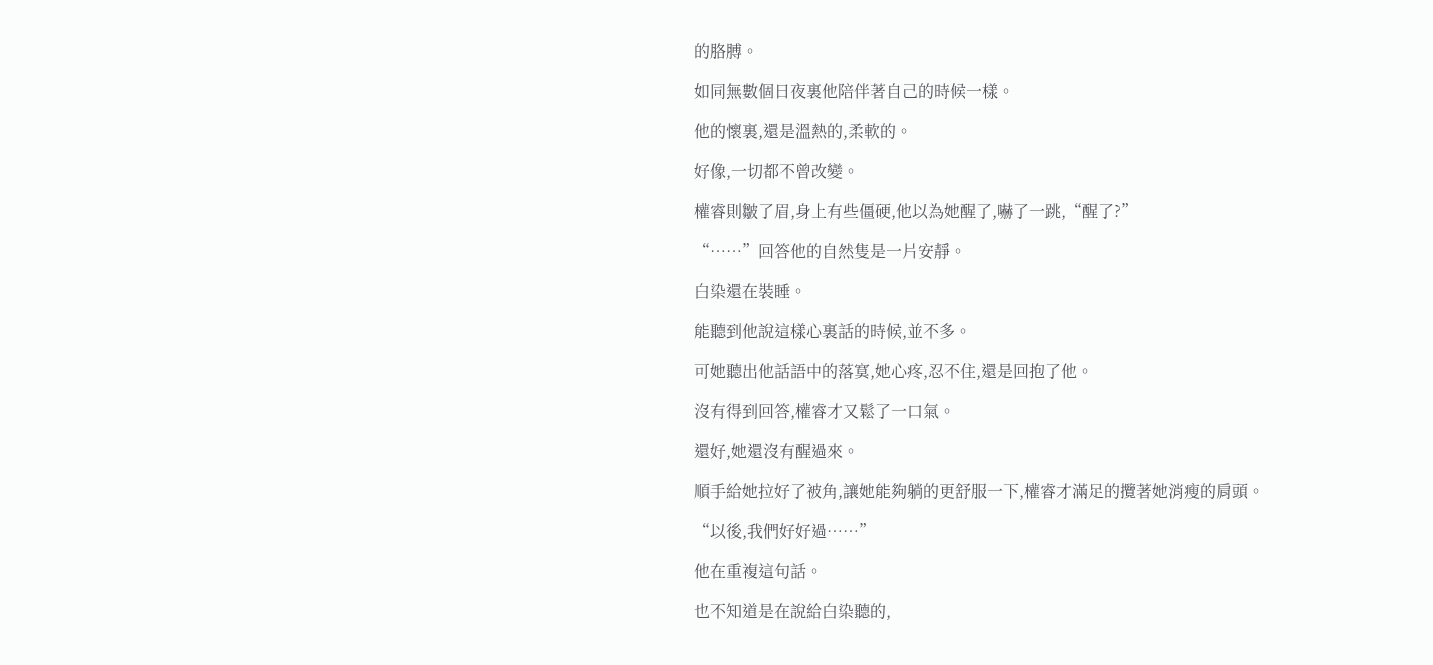的胳膊。

如同無數個日夜裏他陪伴著自己的時候一樣。

他的懷裏,還是溫熱的,柔軟的。

好像,一切都不曾改變。

權睿則皺了眉,身上有些僵硬,他以為她醒了,嚇了一跳,“醒了?”

“……”回答他的自然隻是一片安靜。

白染還在裝睡。

能聽到他說這樣心裏話的時候,並不多。

可她聽出他話語中的落寞,她心疼,忍不住,還是回抱了他。

沒有得到回答,權睿才又鬆了一口氣。

還好,她還沒有醒過來。

順手給她拉好了被角,讓她能夠躺的更舒服一下,權睿才滿足的攬著她消瘦的肩頭。

“以後,我們好好過……”

他在重複這句話。

也不知道是在說給白染聽的,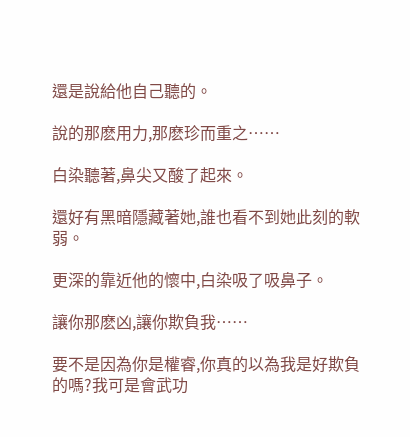還是說給他自己聽的。

說的那麽用力,那麽珍而重之……

白染聽著,鼻尖又酸了起來。

還好有黑暗隱藏著她,誰也看不到她此刻的軟弱。

更深的靠近他的懷中,白染吸了吸鼻子。

讓你那麽凶,讓你欺負我……

要不是因為你是權睿,你真的以為我是好欺負的嗎?我可是會武功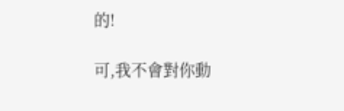的!

可,我不會對你動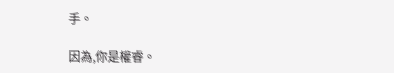手。

因為,你是權睿。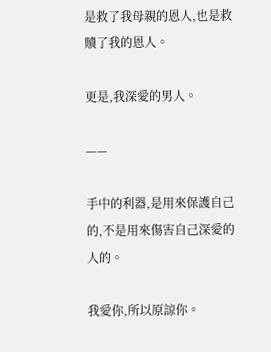是救了我母親的恩人,也是救贖了我的恩人。

更是,我深愛的男人。

——

手中的利器,是用來保護自己的,不是用來傷害自己深愛的人的。

我愛你,所以原諒你。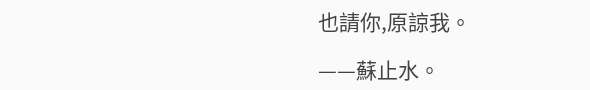也請你,原諒我。

——蘇止水。